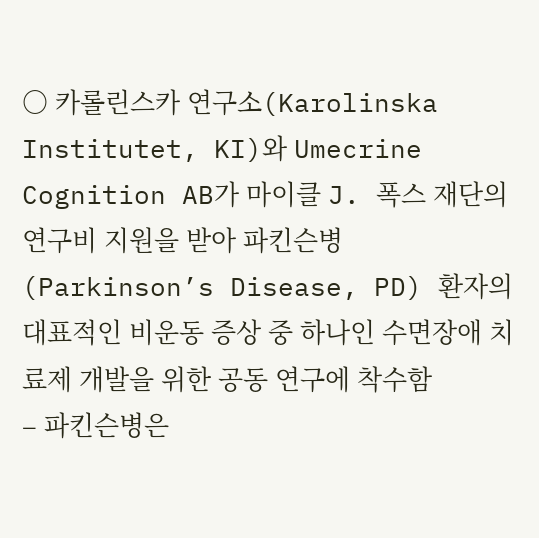○ 카롤린스카 연구소(Karolinska Institutet, KI)와 Umecrine Cognition AB가 마이클 J. 폭스 재단의 연구비 지원을 받아 파킨슨병(Parkinson’s Disease, PD) 환자의 대표적인 비운동 증상 중 하나인 수면장애 치료제 개발을 위한 공동 연구에 착수함
– 파킨슨병은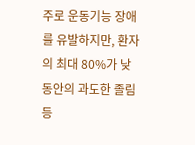주로 운동기능 장애를 유발하지만, 환자의 최대 80%가 낮 동안의 과도한 졸림 등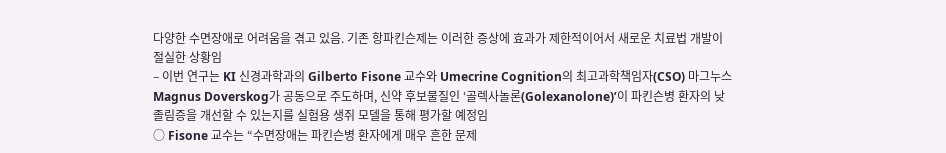다양한 수면장애로 어려움을 겪고 있음. 기존 항파킨슨제는 이러한 증상에 효과가 제한적이어서 새로운 치료법 개발이 절실한 상황임
– 이번 연구는 KI 신경과학과의 Gilberto Fisone 교수와 Umecrine Cognition의 최고과학책임자(CSO) 마그누스 Magnus Doverskog가 공동으로 주도하며, 신약 후보물질인 ‘골렉사놀론(Golexanolone)’이 파킨슨병 환자의 낮 졸림증을 개선할 수 있는지를 실험용 생쥐 모델을 통해 평가할 예정임
○ Fisone 교수는 “수면장애는 파킨슨병 환자에게 매우 흔한 문제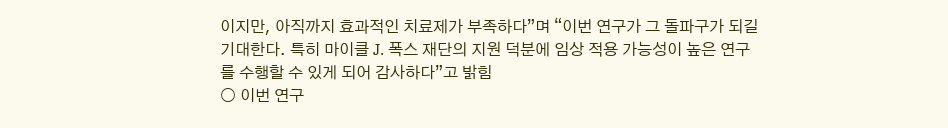이지만, 아직까지 효과적인 치료제가 부족하다”며 “이번 연구가 그 돌파구가 되길 기대한다. 특히 마이클 J. 폭스 재단의 지원 덕분에 임상 적용 가능성이 높은 연구를 수행할 수 있게 되어 감사하다”고 밝힘
○ 이번 연구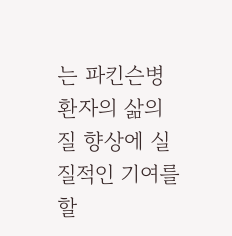는 파킨슨병 환자의 삶의 질 향상에 실질적인 기여를 할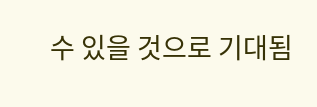수 있을 것으로 기대됨